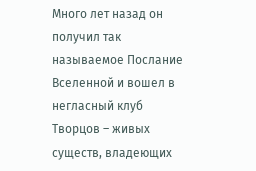Много лет назад он получил так называемое Послание Вселенной и вошел в негласный клуб Творцов – живых существ, владеющих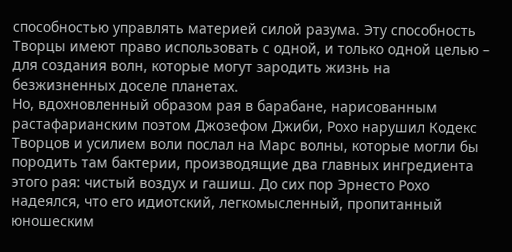способностью управлять материей силой разума. Эту способность Творцы имеют право использовать с одной, и только одной целью – для создания волн, которые могут зародить жизнь на безжизненных доселе планетах.
Но, вдохновленный образом рая в барабане, нарисованным растафарианским поэтом Джозефом Джиби, Рохо нарушил Кодекс Творцов и усилием воли послал на Марс волны, которые могли бы породить там бактерии, производящие два главных ингредиента этого рая: чистый воздух и гашиш. До сих пор Эрнесто Рохо надеялся, что его идиотский, легкомысленный, пропитанный юношеским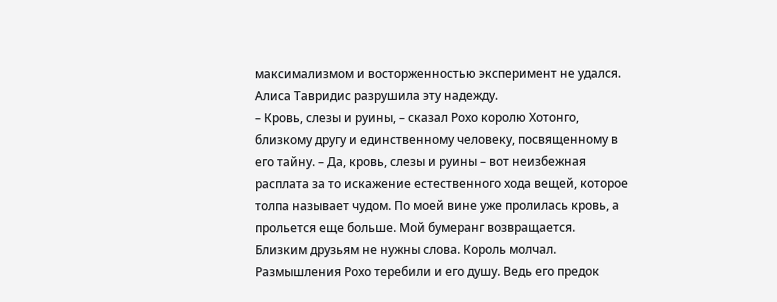максимализмом и восторженностью эксперимент не удался. Алиса Тавридис разрушила эту надежду.
– Кровь, слезы и руины, – сказал Рохо королю Хотонго, близкому другу и единственному человеку, посвященному в его тайну. – Да, кровь, слезы и руины – вот неизбежная расплата за то искажение естественного хода вещей, которое толпа называет чудом. По моей вине уже пролилась кровь, а прольется еще больше. Мой бумеранг возвращается.
Близким друзьям не нужны слова. Король молчал. Размышления Рохо теребили и его душу. Ведь его предок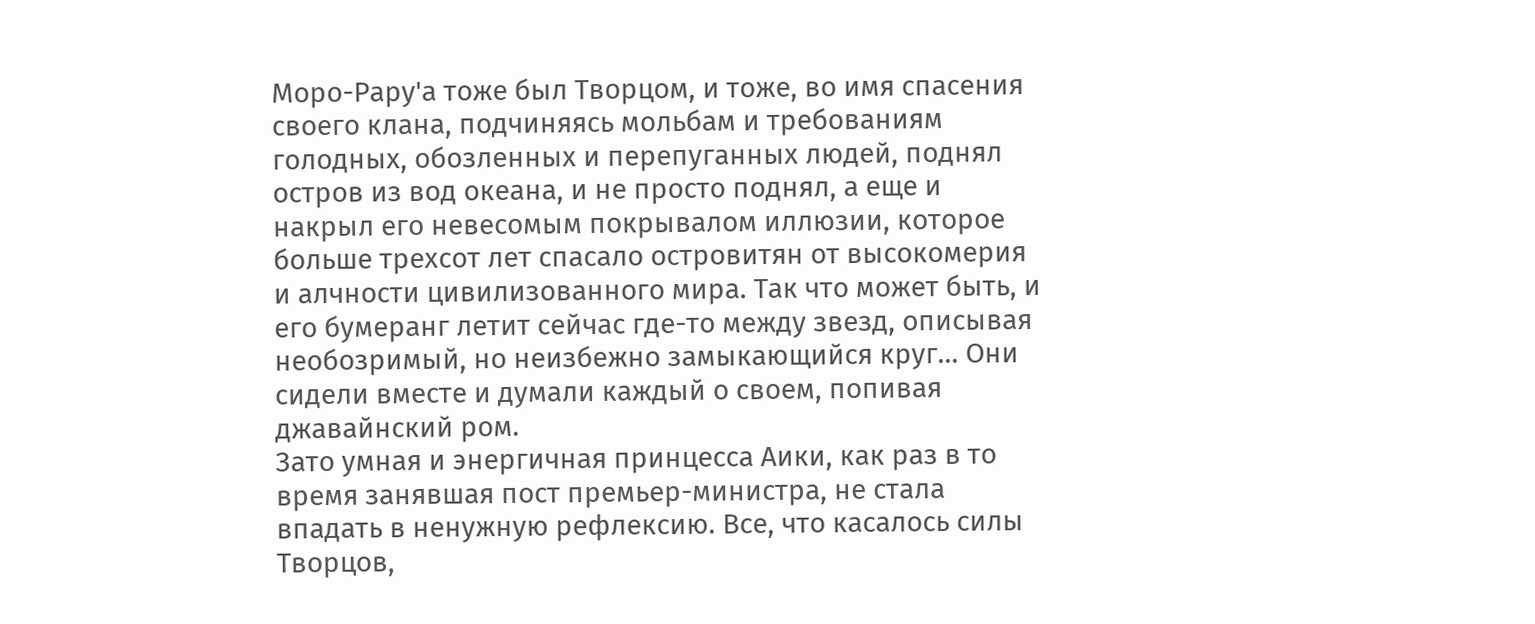Моро-Рару'а тоже был Творцом, и тоже, во имя спасения своего клана, подчиняясь мольбам и требованиям голодных, обозленных и перепуганных людей, поднял остров из вод океана, и не просто поднял, а еще и накрыл его невесомым покрывалом иллюзии, которое больше трехсот лет спасало островитян от высокомерия и алчности цивилизованного мира. Так что может быть, и его бумеранг летит сейчас где-то между звезд, описывая необозримый, но неизбежно замыкающийся круг… Они сидели вместе и думали каждый о своем, попивая джавайнский ром.
Зато умная и энергичная принцесса Аики, как раз в то время занявшая пост премьер-министра, не стала впадать в ненужную рефлексию. Все, что касалось силы Творцов,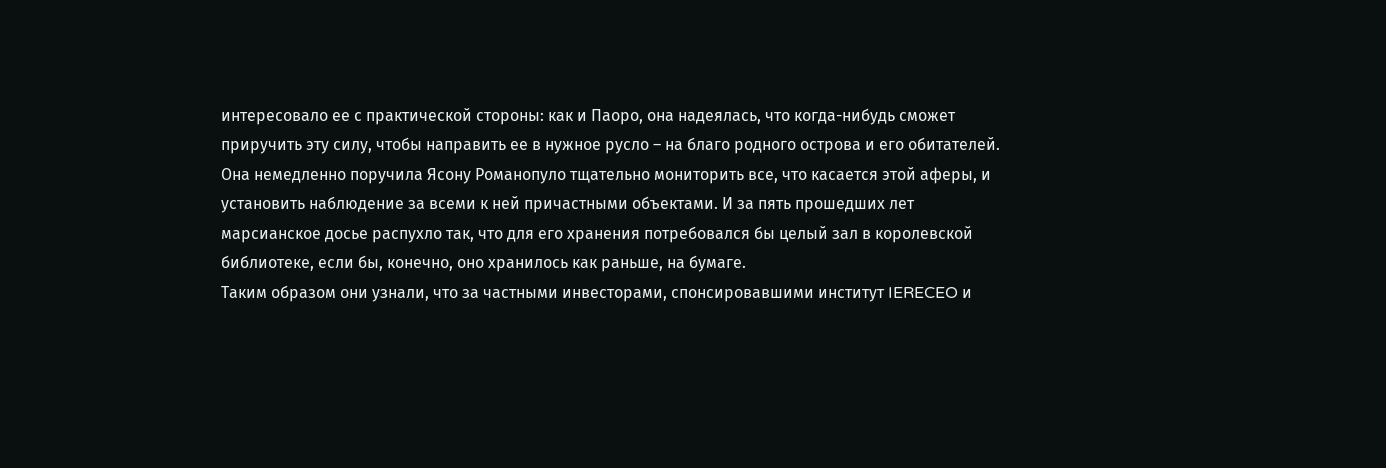интересовало ее с практической стороны: как и Паоро, она надеялась, что когда-нибудь сможет приручить эту силу, чтобы направить ее в нужное русло – на благо родного острова и его обитателей. Она немедленно поручила Ясону Романопуло тщательно мониторить все, что касается этой аферы, и установить наблюдение за всеми к ней причастными объектами. И за пять прошедших лет марсианское досье распухло так, что для его хранения потребовался бы целый зал в королевской библиотеке, если бы, конечно, оно хранилось как раньше, на бумаге.
Таким образом они узнали, что за частными инвесторами, спонсировавшими институт IERECEO и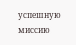успешную миссию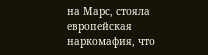на Марс, стояла европейская наркомафия, что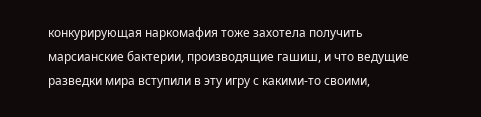конкурирующая наркомафия тоже захотела получить марсианские бактерии, производящие гашиш, и что ведущие разведки мира вступили в эту игру с какими-то своими,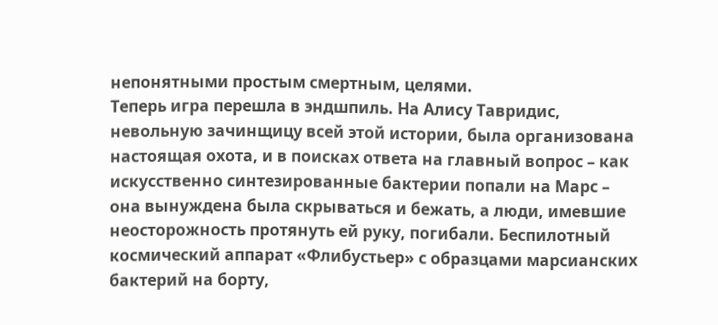непонятными простым смертным, целями.
Теперь игра перешла в эндшпиль. На Алису Тавридис, невольную зачинщицу всей этой истории, была организована настоящая охота, и в поисках ответа на главный вопрос – как искусственно синтезированные бактерии попали на Марс – она вынуждена была скрываться и бежать, а люди, имевшие неосторожность протянуть ей руку, погибали. Беспилотный космический аппарат «Флибустьер» с образцами марсианских бактерий на борту,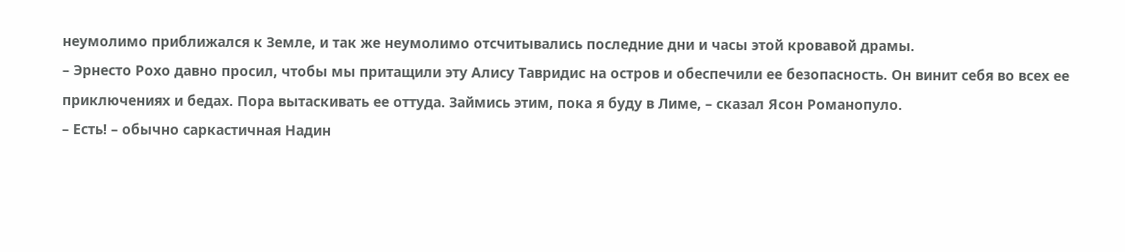неумолимо приближался к Земле, и так же неумолимо отсчитывались последние дни и часы этой кровавой драмы.
– Эрнесто Рохо давно просил, чтобы мы притащили эту Алису Тавридис на остров и обеспечили ее безопасность. Он винит себя во всех ее приключениях и бедах. Пора вытаскивать ее оттуда. Займись этим, пока я буду в Лиме, – сказал Ясон Романопуло.
– Есть! – обычно саркастичная Надин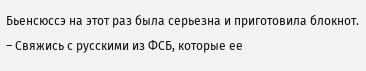Бьенсюссэ на этот раз была серьезна и приготовила блокнот.
– Свяжись с русскими из ФСБ, которые ее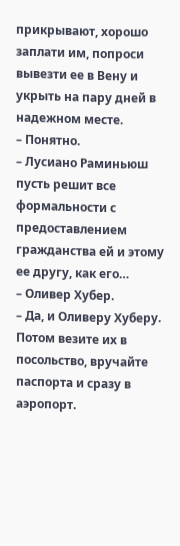прикрывают, хорошо заплати им, попроси вывезти ее в Вену и укрыть на пару дней в надежном месте.
– Понятно.
– Лусиано Раминьюш пусть решит все формальности с предоставлением гражданства ей и этому ее другу, как его…
– Оливер Хубер.
– Да, и Оливеру Хуберу. Потом везите их в посольство, вручайте паспорта и сразу в аэропорт.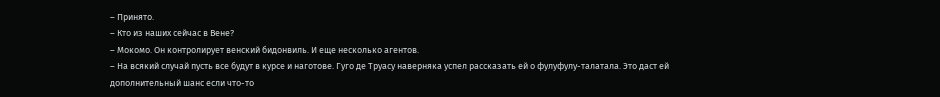– Принято.
– Кто из наших сейчас в Вене?
– Мокомо. Он контролирует венский бидонвиль. И еще несколько агентов.
– На всякий случай пусть все будут в курсе и наготове. Гуго де Труасу наверняка успел рассказать ей о фулуфулу-талатала. Это даст ей дополнительный шанс если что-то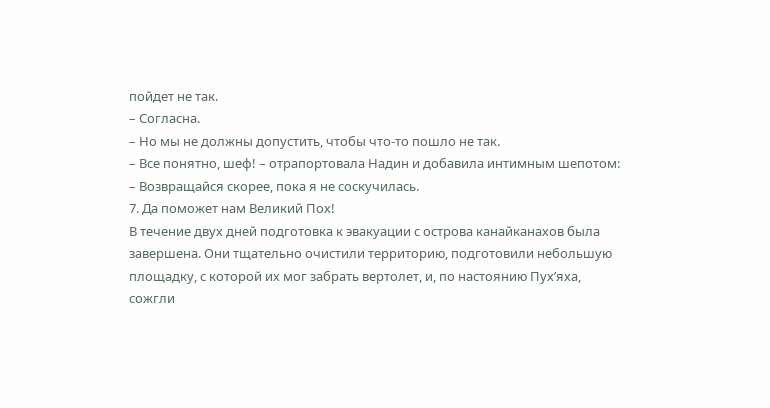пойдет не так.
– Согласна.
– Но мы не должны допустить, чтобы что-то пошло не так.
– Все понятно, шеф! – отрапортовала Надин и добавила интимным шепотом: – Возвращайся скорее, пока я не соскучилась.
7. Да поможет нам Великий Пох!
В течение двух дней подготовка к эвакуации с острова канайканахов была завершена. Они тщательно очистили территорию, подготовили небольшую площадку, с которой их мог забрать вертолет, и, по настоянию Пух’яха, сожгли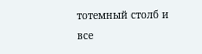тотемный столб и все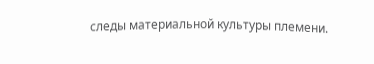следы материальной культуры племени.